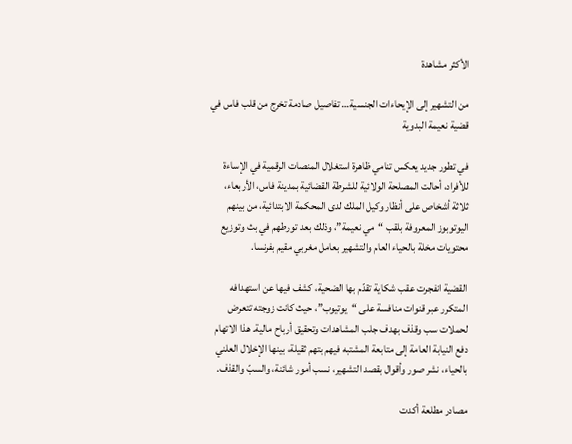الأكثر مشاهدة

من التشهير إلى الإيحاءات الجنسية… تفاصيل صادمة تخرج من قلب فاس في قضية نعيمة البدوية

في تطور جديد يعكس تنامي ظاهرة استغلال المنصات الرقمية في الإساءة للأفراد، أحالت المصلحة الولائية للشرطة القضائية بمدينة فاس، الأربعاء، ثلاثة أشخاص على أنظار وكيل الملك لدى المحكمة الابتدائية، من بينهم اليوتوبوز المعروفة بلقب “مي نعيمة”، وذلك بعد تورطهم في بث وتوزيع محتويات مخلة بالحياء العام والتشهير بعامل مغربي مقيم بفرنسا.

القضية انفجرت عقب شكاية تقدّم بها الضحية، كشف فيها عن استهدافه المتكرر عبر قنوات منافسة على “يوتيوب”، حيث كانت زوجته تتعرض لحملات سب وقذف بهدف جلب المشاهدات وتحقيق أرباح مالية. هذا الاتهام دفع النيابة العامة إلى متابعة المشتبه فيهم بتهم ثقيلة، بينها الإخلال العلني بالحياء، نشر صور وأقوال بقصد التشهير، نسب أمور شائنة، والسبّ والقذف.

مصادر مطلعة أكدت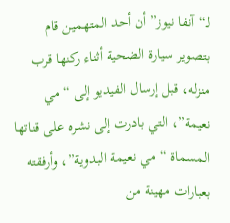لـ“آنفا نيوز” أن أحد المتهمين قام بتصوير سيارة الضحية أثناء ركنها قرب منزله، قبل إرسال الفيديو إلى “مي نعيمة”، التي بادرت إلى نشره على قناتها المسماة “مي نعيمة البدوية”، وأرفقته بعبارات مهينة من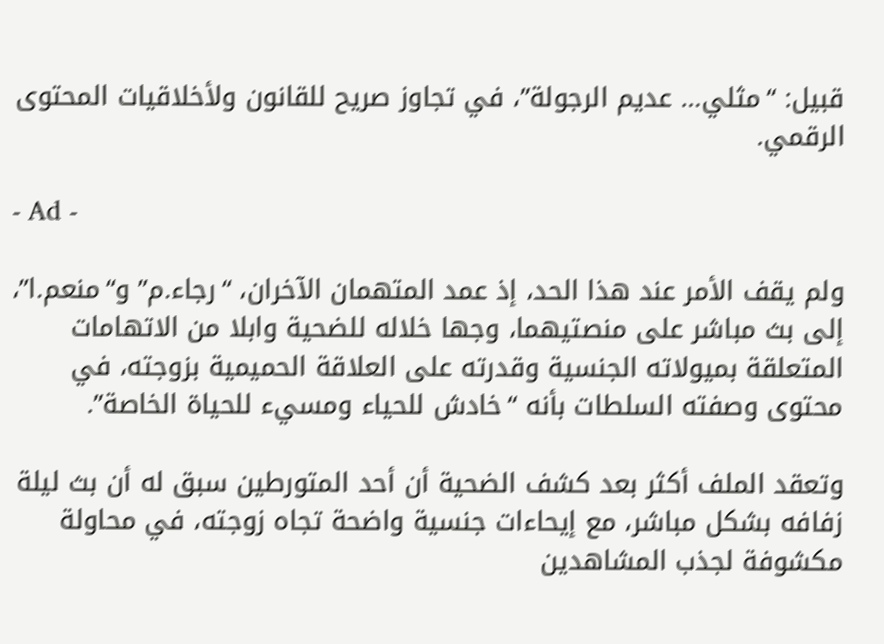قبيل: “مثلي… عديم الرجولة”، في تجاوز صريح للقانون ولأخلاقيات المحتوى الرقمي.

- Ad -

ولم يقف الأمر عند هذا الحد، إذ عمد المتهمان الآخران، “رجاء.م” و“منعم.ا”، إلى بث مباشر على منصتيهما، وجها خلاله للضحية وابلا من الاتهامات المتعلقة بميولاته الجنسية وقدرته على العلاقة الحميمية بزوجته، في محتوى وصفته السلطات بأنه “خادش للحياء ومسيء للحياة الخاصة”.

وتعقد الملف أكثر بعد كشف الضحية أن أحد المتورطين سبق له أن بث ليلة زفافه بشكل مباشر، مع إيحاءات جنسية واضحة تجاه زوجته، في محاولة مكشوفة لجذب المشاهدين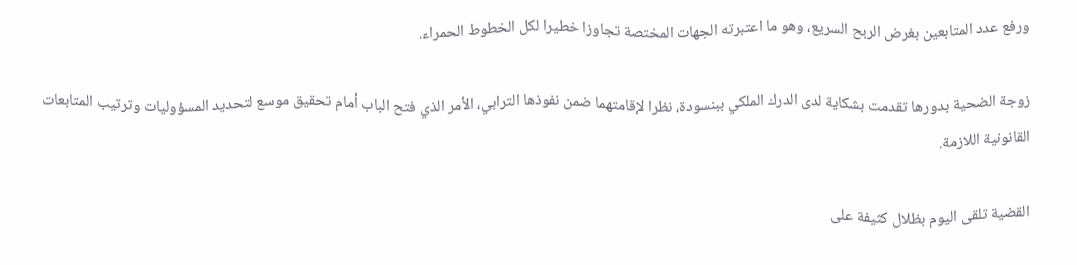ورفع عدد المتابعين بغرض الربح السريع، وهو ما اعتبرته الجهات المختصة تجاوزا خطيرا لكل الخطوط الحمراء.

زوجة الضحية بدورها تقدمت بشكاية لدى الدرك الملكي ببنسودة، نظرا لإقامتهما ضمن نفوذها الترابي، الأمر الذي فتح الباب أمام تحقيق موسع لتحديد المسؤوليات وترتيب المتابعات القانونية اللازمة.

القضية تلقى اليوم بظلال كثيفة على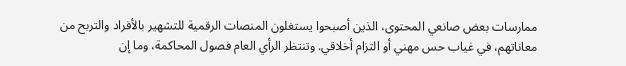ممارسات بعض صانعي المحتوى، الذين أصبحوا يستغلون المنصات الرقمية للتشهير بالأفراد والتربح من معاناتهم، في غياب حس مهني أو التزام أخلاقي. وتنتظر الرأي العام فصول المحاكمة، وما إن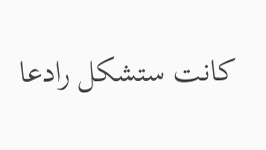كانت ستشكل رادعا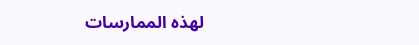لهذه الممارسات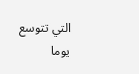التي تتوسع يوما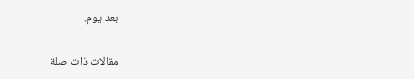بعد يوم.

مقالات ذات صلة